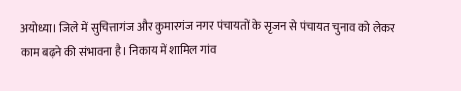अयोध्या। जिले में सुचित्तागंज और कुमारगंज नगर पंचायतों के सृजन से पंचायत चुनाव को लेकर काम बढ़ने की संभावना है। निकाय में शामिल गांव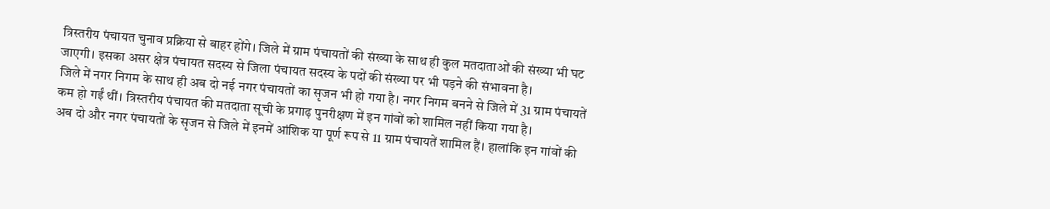त्रिस्तरीय पंचायत चुनाव प्रक्रिया से बाहर होंगे। जिले में ग्राम पंचायतों की संख्या के साथ ही कुल मतदाताओं की संख्या भी घट जाएगी। इसका असर क्षेत्र पंचायत सदस्य से जिला पंचायत सदस्य के पदों की संख्या पर भी पड़ने की संभावना है।
जिले में नगर निगम के साथ ही अब दो नई नगर पंचायतों का सृजन भी हो गया है। नगर निगम बनने से जिले में 31 ग्राम पंचायतें कम हो गईं थीं। त्रिस्तरीय पंचायत की मतदाता सूची के प्रगाढ़ पुनरीक्षण में इन गांवों को शामिल नहीं किया गया है।
अब दो और नगर पंचायतों के सृजन से जिले में इनमें आंशिक या पूर्ण रूप से 11 ग्राम पंचायतें शामिल हैं। हालांकि इन गांवों की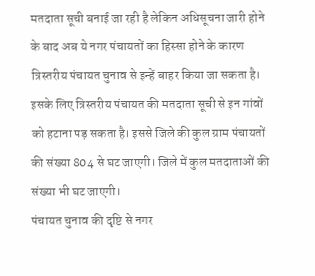मतदाता सूची बनाई जा रही है लेकिन अधिसूचना जारी होने के बाद अब ये नगर पंचायतों का हिस्सा होने के कारण त्रिस्तरीय पंचायत चुनाव से इन्हें बाहर किया जा सकता है।
इसके लिए त्रिस्तरीय पंचायत की मतदाता सूची से इन गांवों को हटाना पड़ सकता है। इससे जिले की कुल ग्राम पंचायतों की संख्या 804 से घट जाएगी। जिले में कुल मतदाताओं की संख्या भी घट जाएगी।
पंचायत चुनाव की दृष्टि से नगर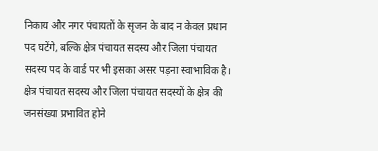निकाय और नगर पंचायतों के सृजन के बाद न केवल प्रधान पद घटेंगे, बल्कि क्षेत्र पंचायत सदस्य और जिला पंचायत सदस्य पद के वार्ड पर भी इसका असर पड़ना स्वाभाविक है। क्षेत्र पंचायत सदस्य और जिला पंचायत सदस्यों के क्षेत्र की जनसंख्या प्रभावित होने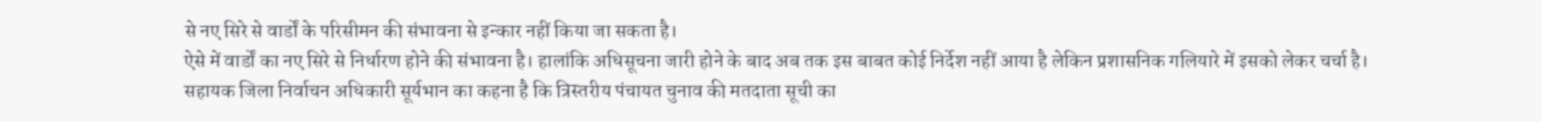से नए सिरे से वार्डों के परिसीमन की संभावना से इन्कार नहीं किया जा सकता है।
ऐसे में वार्डों का नए सिरे से निर्धारण होने की संभावना है। हालांकि अधिसूचना जारी होने के बाद अब तक इस बाबत कोई निर्देश नहीं आया है लेकिन प्रशासनिक गलियारे में इसको लेकर चर्चा है।
सहायक जिला निर्वाचन अधिकारी सूर्यभान का कहना है कि त्रिस्तरीय पंचायत चुनाव की मतदाता सूची का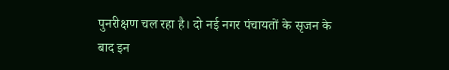पुनरीक्षण चल रहा है। दो नई नगर पंचायतों के सृजन के बाद इन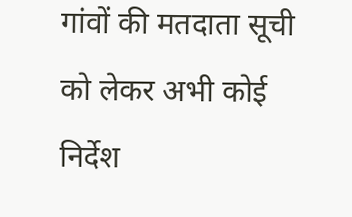गांवों की मतदाता सूची को लेकर अभी कोई निर्देश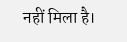नहीं मिला है।